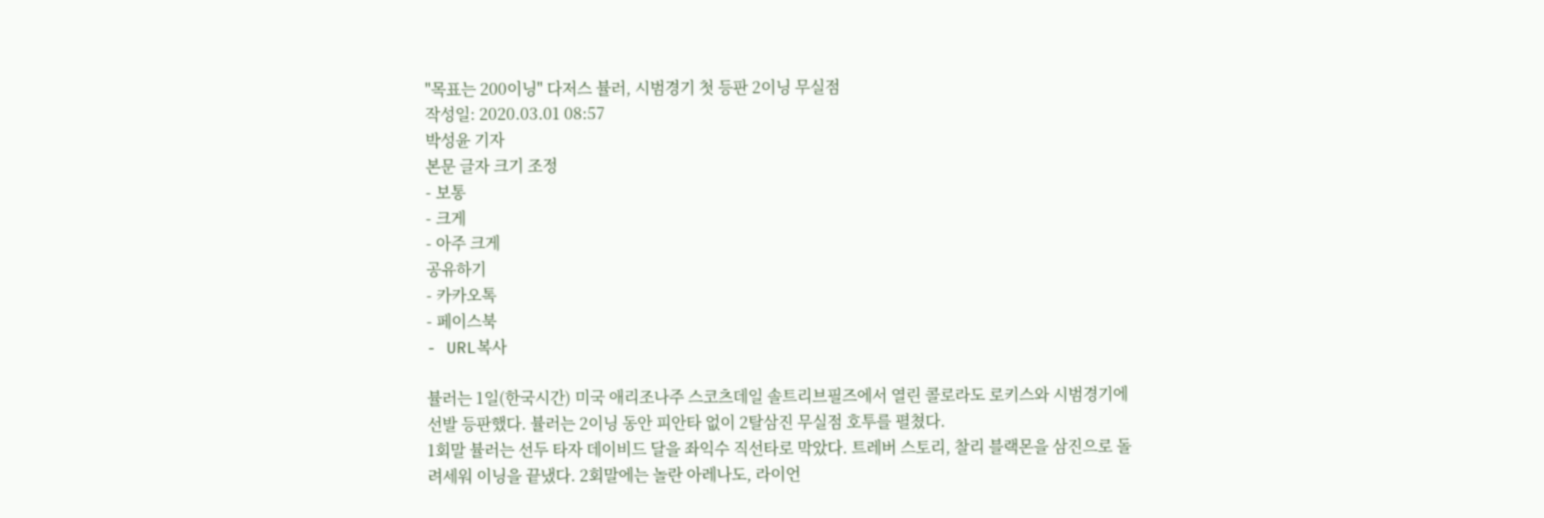"목표는 200이닝" 다저스 뷸러, 시범경기 첫 등판 2이닝 무실점
작성일: 2020.03.01 08:57
박성윤 기자
본문 글자 크기 조정
- 보통
- 크게
- 아주 크게
공유하기
- 카카오톡
- 페이스북
- URL복사

뷸러는 1일(한국시간) 미국 애리조나주 스코츠데일 솔트리브필즈에서 열린 콜로라도 로키스와 시범경기에 선발 등판했다. 뷸러는 2이닝 동안 피안타 없이 2탈삼진 무실점 호투를 펼쳤다.
1회말 뷸러는 선두 타자 데이비드 달을 좌익수 직선타로 막았다. 트레버 스토리, 찰리 블랙몬을 삼진으로 돌려세워 이닝을 끝냈다. 2회말에는 놀란 아레나도, 라이언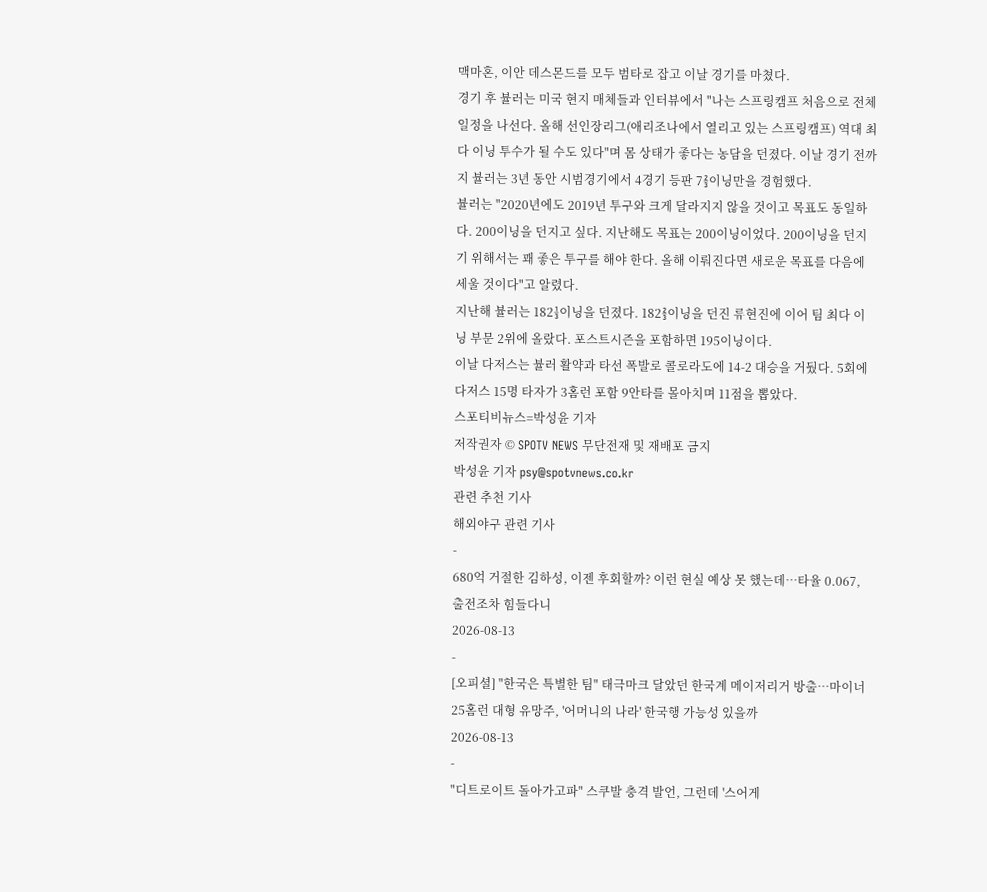맥마혼, 이안 데스몬드를 모두 범타로 잡고 이날 경기를 마쳤다.
경기 후 뷸러는 미국 현지 매체들과 인터뷰에서 "나는 스프링캠프 처음으로 전체 일정을 나선다. 올해 선인장리그(애리조나에서 열리고 있는 스프링캠프) 역대 최다 이닝 투수가 될 수도 있다"며 몸 상태가 좋다는 농담을 던졌다. 이날 경기 전까지 뷸러는 3년 동안 시범경기에서 4경기 등판 7⅔이닝만을 경험했다.
뷸러는 "2020년에도 2019년 투구와 크게 달라지지 않을 것이고 목표도 동일하다. 200이닝을 던지고 싶다. 지난해도 목표는 200이닝이었다. 200이닝을 던지기 위해서는 꽤 좋은 투구를 해야 한다. 올해 이뤄진다면 새로운 목표를 다음에 세울 것이다"고 알렸다.
지난해 뷸러는 182⅓이닝을 던졌다. 182⅔이닝을 던진 류현진에 이어 팀 최다 이닝 부문 2위에 올랐다. 포스트시즌을 포함하면 195이닝이다.
이날 다저스는 뷸러 활약과 타선 폭발로 콜로라도에 14-2 대승을 거뒀다. 5회에 다저스 15명 타자가 3홈런 포함 9안타를 몰아치며 11점을 뽑았다.
스포티비뉴스=박성윤 기자
저작권자 © SPOTV NEWS 무단전재 및 재배포 금지
박성윤 기자 psy@spotvnews.co.kr
관련 추천 기사
해외야구 관련 기사
-
680억 거절한 김하성, 이젠 후회할까? 이런 현실 예상 못 했는데…타율 0.067, 출전조차 힘들다니
2026-08-13
-
[오피셜] "한국은 특별한 팀" 태극마크 달았던 한국계 메이저리거 방출…마이너 25홈런 대형 유망주, '어머니의 나라' 한국행 가능성 있을까
2026-08-13
-
"디트로이트 돌아가고파" 스쿠발 충격 발언, 그런데 '스어게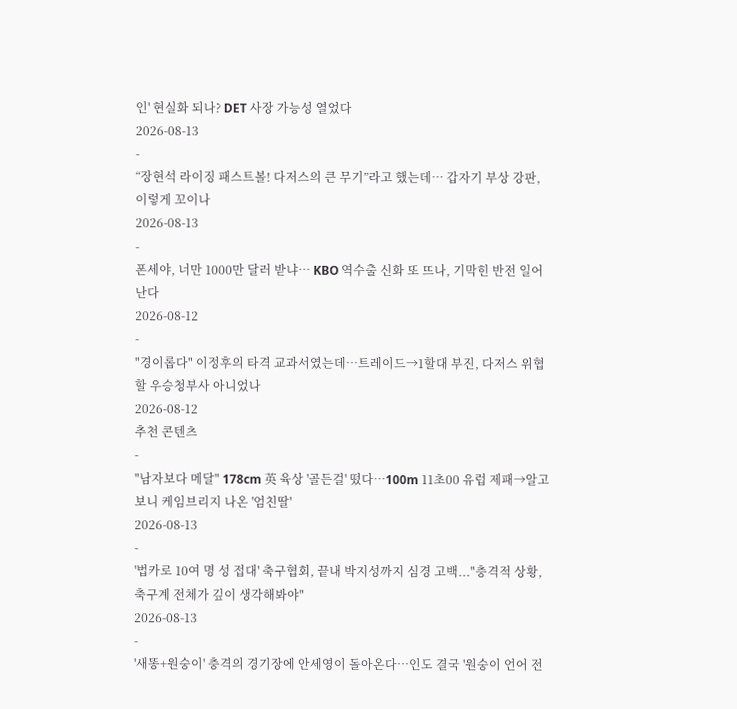인' 현실화 되나? DET 사장 가능성 열었다
2026-08-13
-
“장현석 라이징 패스트볼! 다저스의 큰 무기”라고 했는데… 갑자기 부상 강판, 이렇게 꼬이나
2026-08-13
-
폰세야, 너만 1000만 달러 받냐… KBO 역수출 신화 또 뜨나, 기막힌 반전 일어난다
2026-08-12
-
"경이롭다" 이정후의 타격 교과서였는데…트레이드→1할대 부진, 다저스 위협할 우승청부사 아니었나
2026-08-12
추천 콘텐츠
-
"남자보다 메달" 178cm 英 육상 '골든걸' 떴다…100m 11초00 유럽 제패→알고 보니 케임브리지 나온 '엄친딸'
2026-08-13
-
'법카로 10여 명 성 접대' 축구협회, 끝내 박지성까지 심경 고백..."충격적 상황, 축구계 전체가 깊이 생각해봐야"
2026-08-13
-
'새똥+원숭이' 충격의 경기장에 안세영이 돌아온다…인도 결국 '원숭이 언어 전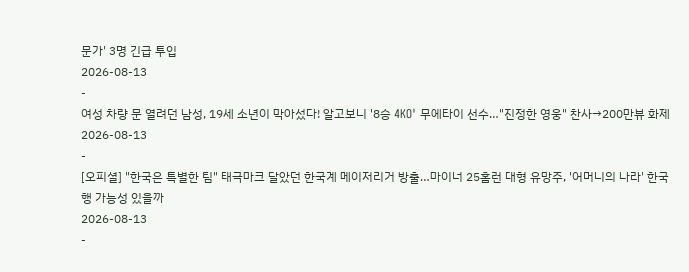문가' 3명 긴급 투입
2026-08-13
-
여성 차량 문 열려던 남성, 19세 소년이 막아섰다! 알고보니 '8승 4KO' 무에타이 선수…"진정한 영웅" 찬사→200만뷰 화제
2026-08-13
-
[오피셜] "한국은 특별한 팀" 태극마크 달았던 한국계 메이저리거 방출…마이너 25홈런 대형 유망주, '어머니의 나라' 한국행 가능성 있을까
2026-08-13
-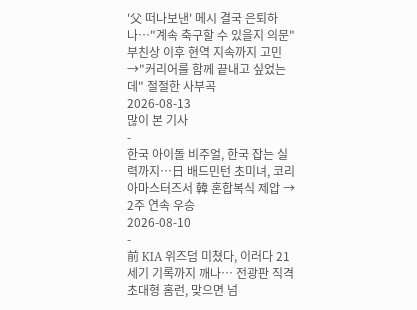'父 떠나보낸' 메시 결국 은퇴하나…"계속 축구할 수 있을지 의문" 부친상 이후 현역 지속까지 고민→"커리어를 함께 끝내고 싶었는데" 절절한 사부곡
2026-08-13
많이 본 기사
-
한국 아이돌 비주얼, 한국 잡는 실력까지…日 배드민턴 초미녀, 코리아마스터즈서 韓 혼합복식 제압 → 2주 연속 우승
2026-08-10
-
前 KIA 위즈덤 미쳤다, 이러다 21세기 기록까지 깨나… 전광판 직격 초대형 홈런, 맞으면 넘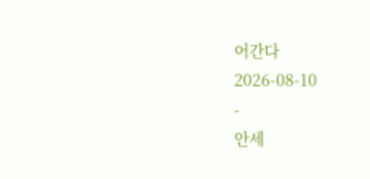어간다
2026-08-10
-
안세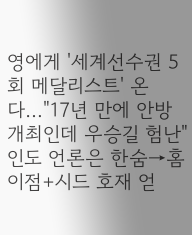영에게 '세계선수권 5회 메달리스트' 온다…"17년 만에 안방 개최인데 우승길 험난" 인도 언론은 한숨→홈 이점+시드 호재 얻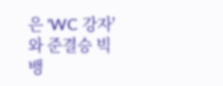은 'WC 강자'와 준결승 빅뱅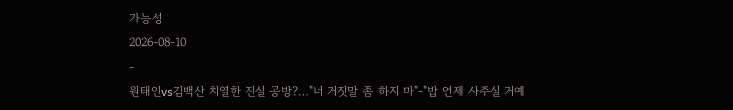가능성
2026-08-10
-
원태인vs김백산 치열한 진실 공방?…"너 거짓말 좀 하지 마"-"밥 언제 사주실 거예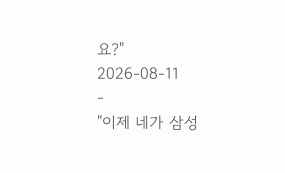요?"
2026-08-11
-
"이제 네가 삼성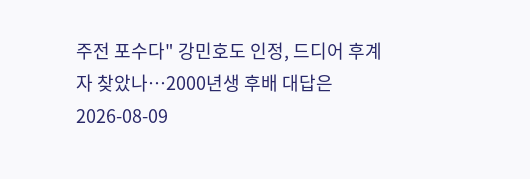주전 포수다" 강민호도 인정, 드디어 후계자 찾았나…2000년생 후배 대답은
2026-08-09